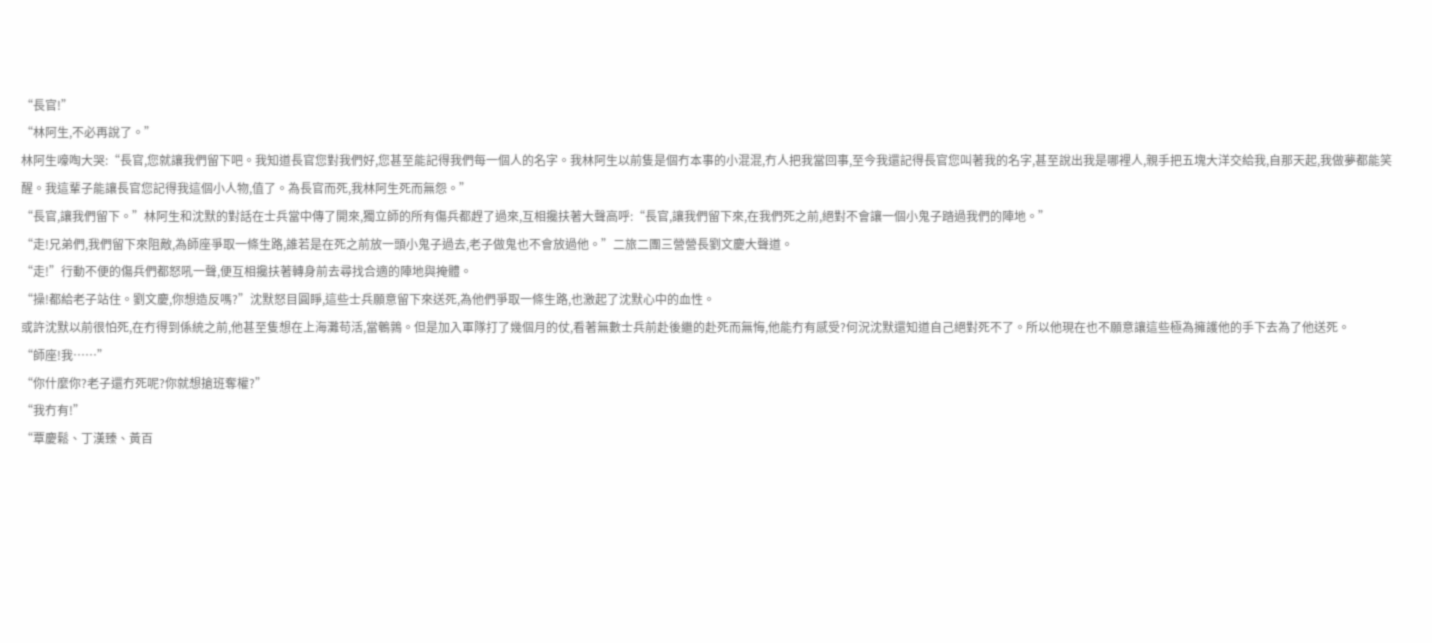“長官!”
“林阿生,不必再說了。”
林阿生嚎啕大哭:“長官,您就讓我們留下吧。我知道長官您對我們好,您甚至能記得我們每一個人的名字。我林阿生以前隻是個冇本事的小混混,冇人把我當回事,至今我還記得長官您叫著我的名字,甚至說出我是哪裡人,親手把五塊大洋交給我,自那天起,我做夢都能笑醒。我這輩子能讓長官您記得我這個小人物,值了。為長官而死,我林阿生死而無怨。”
“長官,讓我們留下。”林阿生和沈默的對話在士兵當中傳了開來,獨立師的所有傷兵都趕了過來,互相攙扶著大聲高呼:“長官,讓我們留下來,在我們死之前,絕對不會讓一個小鬼子踏過我們的陣地。”
“走!兄弟們,我們留下來阻敵,為師座爭取一條生路,誰若是在死之前放一頭小鬼子過去,老子做鬼也不會放過他。”二旅二團三營營長劉文慶大聲道。
“走!”行動不便的傷兵們都怒吼一聲,便互相攙扶著轉身前去尋找合適的陣地與掩體。
“操!都給老子站住。劉文慶,你想造反嗎?”沈默怒目圓睜,這些士兵願意留下來送死,為他們爭取一條生路,也激起了沈默心中的血性。
或許沈默以前很怕死,在冇得到係統之前,他甚至隻想在上海灘苟活,當鵪鶉。但是加入軍隊打了幾個月的仗,看著無數士兵前赴後繼的赴死而無悔,他能冇有感受?何況沈默還知道自己絕對死不了。所以他現在也不願意讓這些極為擁護他的手下去為了他送死。
“師座!我……”
“你什麼你?老子還冇死呢?你就想搶班奪權?”
“我冇有!”
“覃慶鬆、丁漢臻、黃百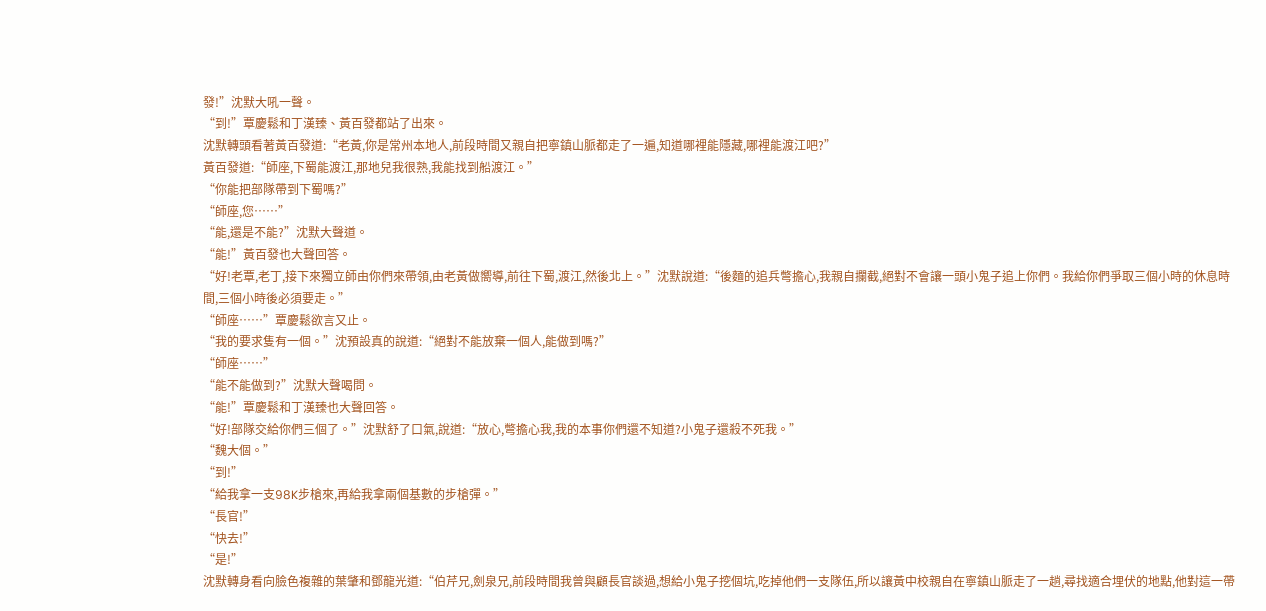發!”沈默大吼一聲。
“到!”覃慶鬆和丁漢臻、黃百發都站了出來。
沈默轉頭看著黃百發道:“老黃,你是常州本地人,前段時間又親自把寧鎮山脈都走了一遍,知道哪裡能隱藏,哪裡能渡江吧?”
黃百發道:“師座,下蜀能渡江,那地兒我很熟,我能找到船渡江。”
“你能把部隊帶到下蜀嗎?”
“師座,您……”
“能,還是不能?”沈默大聲道。
“能!”黃百發也大聲回答。
“好!老覃,老丁,接下來獨立師由你們來帶領,由老黃做嚮導,前往下蜀,渡江,然後北上。”沈默說道:“後麵的追兵彆擔心,我親自攔截,絕對不會讓一頭小鬼子追上你們。我給你們爭取三個小時的休息時間,三個小時後必須要走。”
“師座……”覃慶鬆欲言又止。
“我的要求隻有一個。”沈預設真的說道:“絕對不能放棄一個人,能做到嗎?”
“師座……”
“能不能做到?”沈默大聲喝問。
“能!”覃慶鬆和丁漢臻也大聲回答。
“好!部隊交給你們三個了。”沈默舒了口氣,說道:“放心,彆擔心我,我的本事你們還不知道?小鬼子還殺不死我。”
“魏大個。”
“到!”
“給我拿一支98K步槍來,再給我拿兩個基數的步槍彈。”
“長官!”
“快去!”
“是!”
沈默轉身看向臉色複雜的葉肇和鄧龍光道:“伯芹兄,劍泉兄,前段時間我曾與顧長官談過,想給小鬼子挖個坑,吃掉他們一支隊伍,所以讓黃中校親自在寧鎮山脈走了一趟,尋找適合埋伏的地點,他對這一帶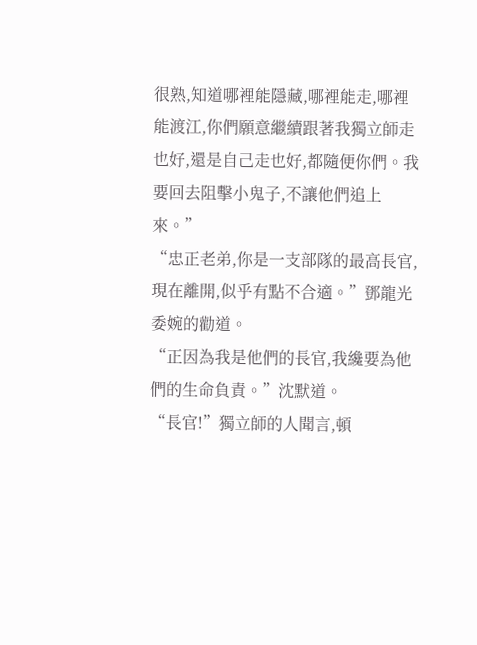很熟,知道哪裡能隱藏,哪裡能走,哪裡能渡江,你們願意繼續跟著我獨立師走也好,還是自己走也好,都隨便你們。我要回去阻擊小鬼子,不讓他們追上來。”
“忠正老弟,你是一支部隊的最高長官,現在離開,似乎有點不合適。”鄧龍光委婉的勸道。
“正因為我是他們的長官,我纔要為他們的生命負責。”沈默道。
“長官!”獨立師的人聞言,頓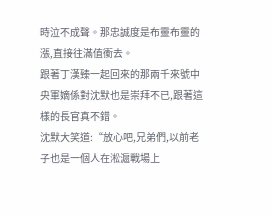時泣不成聲。那忠誠度是布靈布靈的漲,直接往滿值衝去。
跟著丁漢臻一起回來的那兩千來號中央軍嫡係對沈默也是崇拜不已,跟著這樣的長官真不錯。
沈默大笑道:“放心吧,兄弟們,以前老子也是一個人在淞滬戰場上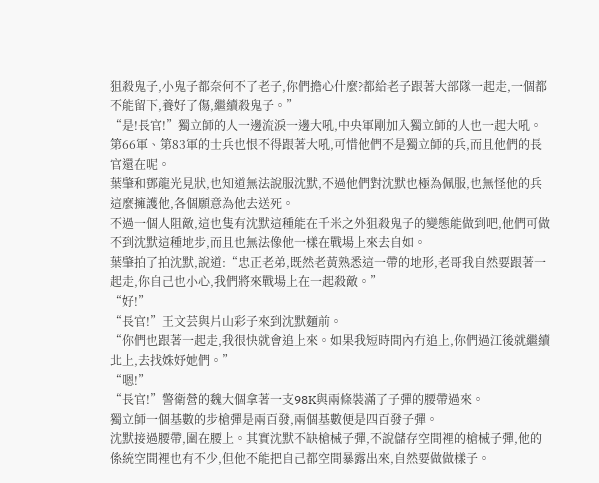狙殺鬼子,小鬼子都奈何不了老子,你們擔心什麼?都給老子跟著大部隊一起走,一個都不能留下,養好了傷,繼續殺鬼子。”
“是!長官!”獨立師的人一邊流淚一邊大吼,中央軍剛加入獨立師的人也一起大吼。第66軍、第83軍的士兵也恨不得跟著大吼,可惜他們不是獨立師的兵,而且他們的長官還在呢。
葉肇和鄧龍光見狀,也知道無法說服沈默,不過他們對沈默也極為佩服,也無怪他的兵這麼擁護他,各個願意為他去送死。
不過一個人阻敵,這也隻有沈默這種能在千米之外狙殺鬼子的變態能做到吧,他們可做不到沈默這種地步,而且也無法像他一樣在戰場上來去自如。
葉肇拍了拍沈默,說道:“忠正老弟,既然老黃熟悉這一帶的地形,老哥我自然要跟著一起走,你自己也小心,我們將來戰場上在一起殺敵。”
“好!”
“長官!”王文芸與片山彩子來到沈默麵前。
“你們也跟著一起走,我很快就會追上來。如果我短時間內冇追上,你們過江後就繼續北上,去找姝妤她們。”
“嗯!”
“長官!”警衛營的魏大個拿著一支98K與兩條裝滿了子彈的腰帶過來。
獨立師一個基數的步槍彈是兩百發,兩個基數便是四百發子彈。
沈默接過腰帶,圍在腰上。其實沈默不缺槍械子彈,不說儲存空間裡的槍械子彈,他的係統空間裡也有不少,但他不能把自己都空間暴露出來,自然要做做樣子。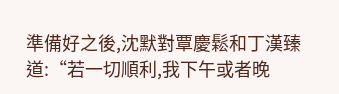準備好之後,沈默對覃慶鬆和丁漢臻道:“若一切順利,我下午或者晚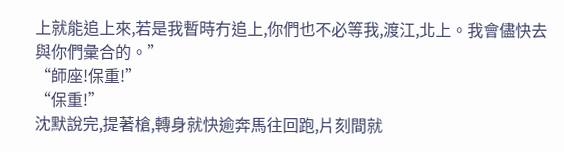上就能追上來,若是我暫時冇追上,你們也不必等我,渡江,北上。我會儘快去與你們彙合的。”
“師座!保重!”
“保重!”
沈默說完,提著槍,轉身就快逾奔馬往回跑,片刻間就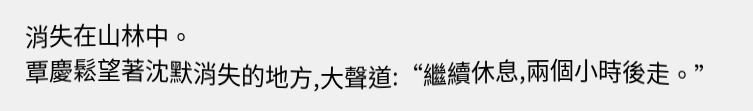消失在山林中。
覃慶鬆望著沈默消失的地方,大聲道:“繼續休息,兩個小時後走。”